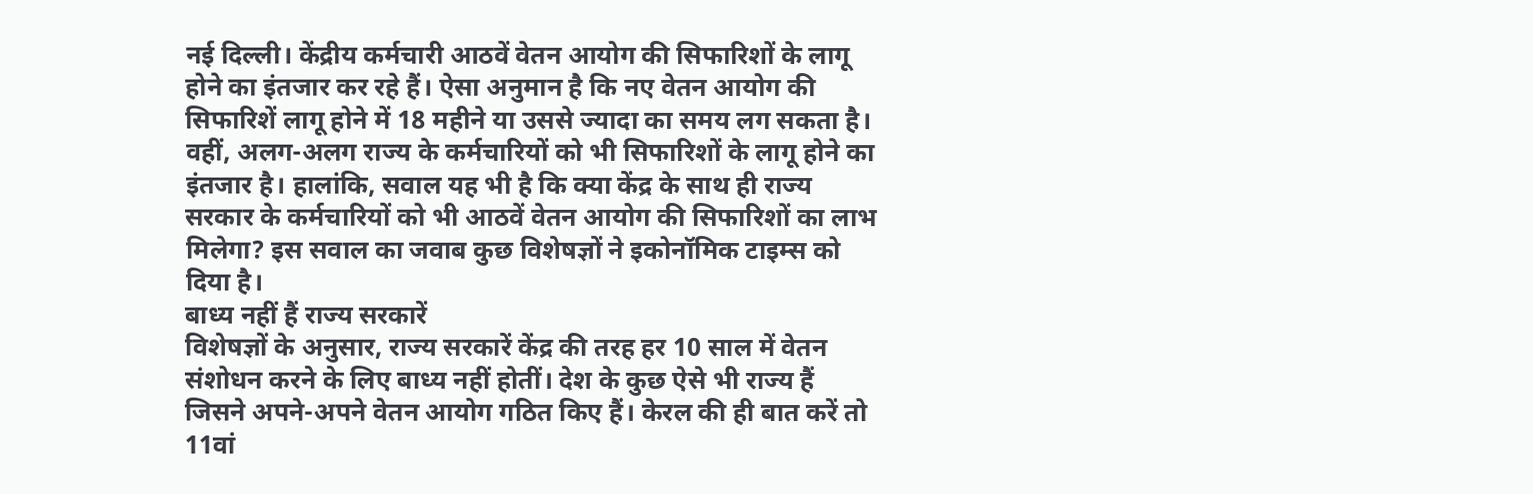नई दिल्ली। केंद्रीय कर्मचारी आठवें वेतन आयोग की सिफारिशों के लागू होने का इंतजार कर रहे हैं। ऐसा अनुमान है कि नए वेतन आयोग की सिफारिशें लागू होने में 18 महीने या उससे ज्यादा का समय लग सकता है। वहीं, अलग-अलग राज्य के कर्मचारियों को भी सिफारिशों के लागू होने का इंतजार है। हालांकि, सवाल यह भी है कि क्या केंद्र के साथ ही राज्य सरकार के कर्मचारियों को भी आठवें वेतन आयोग की सिफारिशों का लाभ मिलेगा? इस सवाल का जवाब कुछ विशेषज्ञों ने इकोनॉमिक टाइम्स को दिया है।
बाध्य नहीं हैं राज्य सरकारें
विशेषज्ञों के अनुसार, राज्य सरकारें केंद्र की तरह हर 10 साल में वेतन संशोधन करने के लिए बाध्य नहीं होतीं। देश के कुछ ऐसे भी राज्य हैं जिसने अपने-अपने वेतन आयोग गठित किए हैं। केरल की ही बात करें तो 11वां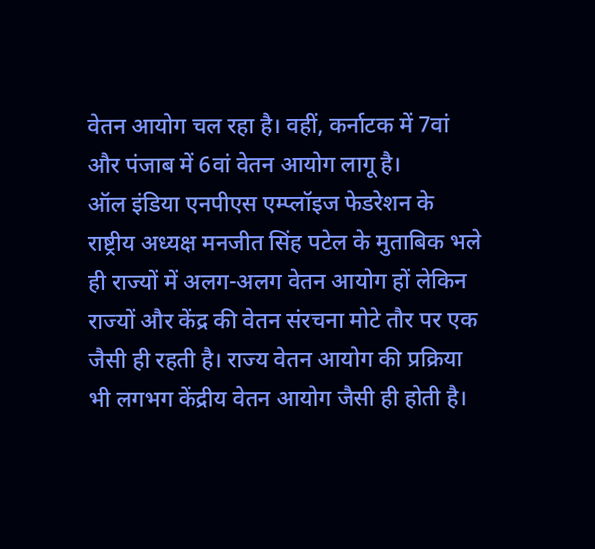वेतन आयोग चल रहा है। वहीं, कर्नाटक में 7वां और पंजाब में 6वां वेतन आयोग लागू है।
ऑल इंडिया एनपीएस एम्प्लॉइज फेडरेशन के राष्ट्रीय अध्यक्ष मनजीत सिंह पटेल के मुताबिक भले ही राज्यों में अलग-अलग वेतन आयोग हों लेकिन राज्यों और केंद्र की वेतन संरचना मोटे तौर पर एक जैसी ही रहती है। राज्य वेतन आयोग की प्रक्रिया भी लगभग केंद्रीय वेतन आयोग जैसी ही होती है।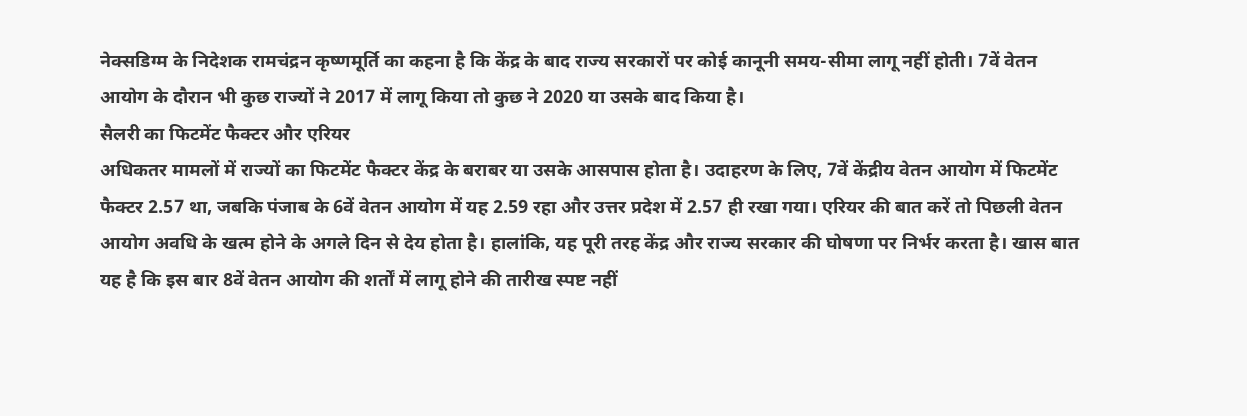नेक्सडिग्म के निदेशक रामचंद्रन कृष्णमूर्ति का कहना है कि केंद्र के बाद राज्य सरकारों पर कोई कानूनी समय-सीमा लागू नहीं होती। 7वें वेतन आयोग के दौरान भी कुछ राज्यों ने 2017 में लागू किया तो कुछ ने 2020 या उसके बाद किया है।
सैलरी का फिटमेंट फैक्टर और एरियर
अधिकतर मामलों में राज्यों का फिटमेंट फैक्टर केंद्र के बराबर या उसके आसपास होता है। उदाहरण के लिए, 7वें केंद्रीय वेतन आयोग में फिटमेंट फैक्टर 2.57 था, जबकि पंजाब के 6वें वेतन आयोग में यह 2.59 रहा और उत्तर प्रदेश में 2.57 ही रखा गया। एरियर की बात करें तो पिछली वेतन आयोग अवधि के खत्म होने के अगले दिन से देय होता है। हालांकि, यह पूरी तरह केंद्र और राज्य सरकार की घोषणा पर निर्भर करता है। खास बात यह है कि इस बार 8वें वेतन आयोग की शर्तों में लागू होने की तारीख स्पष्ट नहीं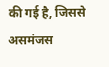की गई है, जिससे असमंजस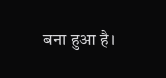बना हुआ है।